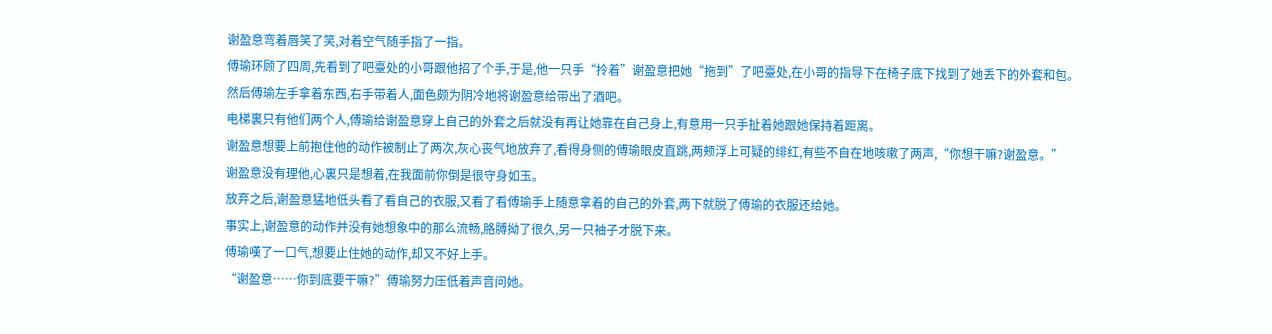谢盈意弯着唇笑了笑,对着空气随手指了一指。
傅瑜环顾了四周,先看到了吧臺处的小哥跟他招了个手,于是,他一只手“拎着”谢盈意把她“拖到”了吧臺处,在小哥的指导下在椅子底下找到了她丢下的外套和包。
然后傅瑜左手拿着东西,右手带着人,面色颇为阴冷地将谢盈意给带出了酒吧。
电梯裏只有他们两个人,傅瑜给谢盈意穿上自己的外套之后就没有再让她靠在自己身上,有意用一只手扯着她跟她保持着距离。
谢盈意想要上前抱住他的动作被制止了两次,灰心丧气地放弃了,看得身侧的傅瑜眼皮直跳,两颊浮上可疑的绯红,有些不自在地咳嗽了两声,“你想干嘛?谢盈意。”
谢盈意没有理他,心裏只是想着,在我面前你倒是很守身如玉。
放弃之后,谢盈意猛地低头看了看自己的衣服,又看了看傅瑜手上随意拿着的自己的外套,两下就脱了傅瑜的衣服还给她。
事实上,谢盈意的动作并没有她想象中的那么流畅,胳膊拗了很久,另一只袖子才脱下来。
傅瑜嘆了一口气,想要止住她的动作,却又不好上手。
“谢盈意……你到底要干嘛?”傅瑜努力压低着声音问她。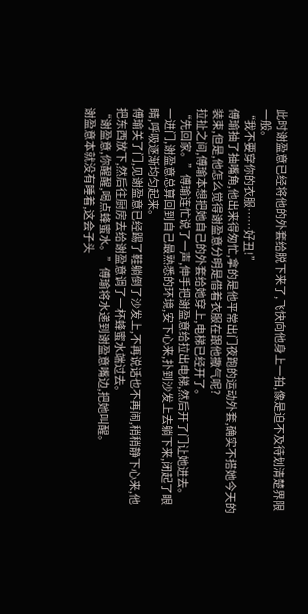此时谢盈意已经将他的外套给脱下来了,飞快向他身上一拍,像是迫不及待划清楚界限一般。
“我不要穿你的衣服……好丑!”
傅瑜抽了抽嘴角,他出来得匆忙,拿的是他平常出门夜跑的运动外套,确实不搭她今天的装束,但是,他怎么觉得谢盈意分明是借着衣服在跟他撒气呢?
拉扯之间,傅瑜本想把她自己的外套给她穿上,电梯已经开了。
“先回家。”傅瑜连忙说了一声,伸手把谢盈意给拉出电梯,然后开了门让她进去。
一进门,谢盈意总算回到自己最熟悉的环境,安下心来,扑到沙发上去躺下来,闭起了眼睛,呼吸逐渐均匀起来。
傅瑜关了门,见谢盈意已经踢了鞋躺倒了沙发上,不再说话也不再闹,稍稍静下心来,他把东西放下,然后往厨房去给谢盈意调了一杯蜂蜜水端过去。
“谢盈意,你醒醒,喝点蜂蜜水。”傅瑜将水递到谢盈意嘴边,把她叫醒。
谢盈意本就没有睡着,这会子头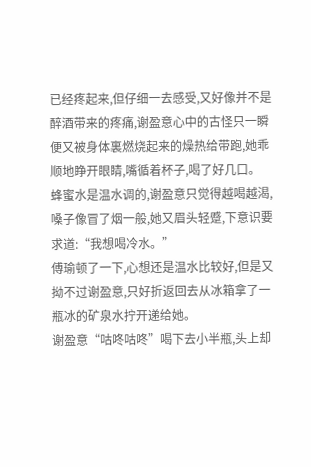已经疼起来,但仔细一去感受,又好像并不是醉酒带来的疼痛,谢盈意心中的古怪只一瞬便又被身体裏燃烧起来的燥热给带跑,她乖顺地睁开眼睛,嘴循着杯子,喝了好几口。
蜂蜜水是温水调的,谢盈意只觉得越喝越渴,嗓子像冒了烟一般,她又眉头轻蹙,下意识要求道:“我想喝冷水。”
傅瑜顿了一下,心想还是温水比较好,但是又拗不过谢盈意,只好折返回去从冰箱拿了一瓶冰的矿泉水拧开递给她。
谢盈意“咕咚咕咚”喝下去小半瓶,头上却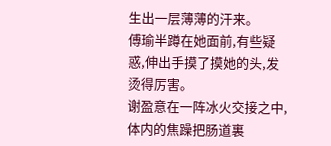生出一层薄薄的汗来。
傅瑜半蹲在她面前,有些疑惑,伸出手摸了摸她的头,发烫得厉害。
谢盈意在一阵冰火交接之中,体内的焦躁把肠道裏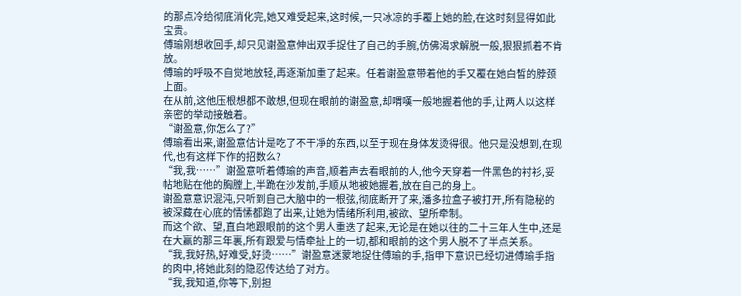的那点冷给彻底消化完,她又难受起来,这时候,一只冰凉的手覆上她的脸,在这时刻显得如此宝贵。
傅瑜刚想收回手,却只见谢盈意伸出双手捉住了自己的手腕,仿佛渴求解脱一般,狠狠抓着不肯放。
傅瑜的呼吸不自觉地放轻,再逐渐加重了起来。任着谢盈意带着他的手又覆在她白皙的脖颈上面。
在从前,这他压根想都不敢想,但现在眼前的谢盈意,却喟嘆一般地握着他的手,让两人以这样亲密的举动接触着。
“谢盈意,你怎么了?”
傅瑜看出来,谢盈意估计是吃了不干凈的东西,以至于现在身体发烫得很。他只是没想到,在现代,也有这样下作的招数么?
“我,我……”谢盈意听着傅瑜的声音,顺着声去看眼前的人,他今天穿着一件黑色的衬衫,妥帖地贴在他的胸膛上,半跪在沙发前,手顺从地被她握着,放在自己的身上。
谢盈意意识混沌,只听到自己大脑中的一根弦,彻底断开了来,潘多拉盒子被打开,所有隐秘的被深藏在心底的情愫都跑了出来,让她为情绪所利用,被欲、望所牵制。
而这个欲、望,直白地跟眼前的这个男人重迭了起来,无论是在她以往的二十三年人生中,还是在大赢的那三年裏,所有跟爱与情牵扯上的一切,都和眼前的这个男人脱不了半点关系。
“我,我好热,好难受,好烫……”谢盈意迷蒙地捉住傅瑜的手,指甲下意识已经切进傅瑜手指的肉中,将她此刻的隐忍传达给了对方。
“我,我知道,你等下,别担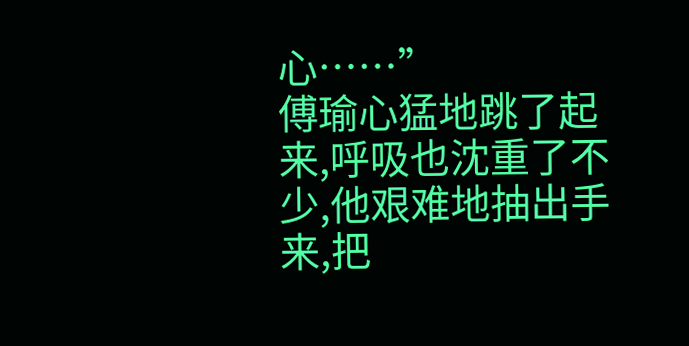心……”
傅瑜心猛地跳了起来,呼吸也沈重了不少,他艰难地抽出手来,把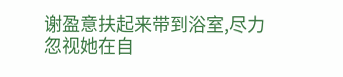谢盈意扶起来带到浴室,尽力忽视她在自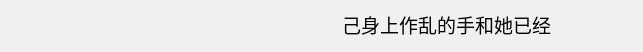己身上作乱的手和她已经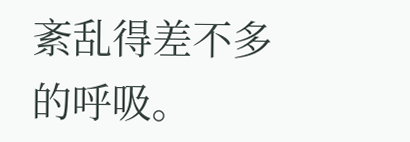紊乱得差不多的呼吸。